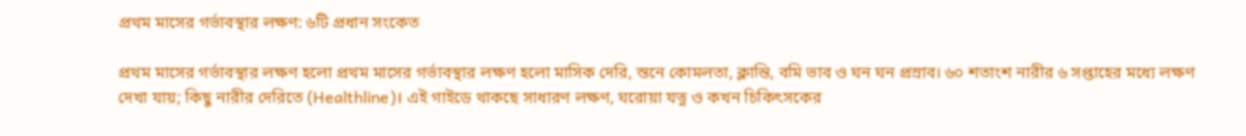প্রথম মাসের গর্ভাবস্থার লক্ষণ: ৬টি প্রধান সংকেত

প্রথম মাসের গর্ভাবস্থার লক্ষণ হলো প্রথম মাসের গর্ভাবস্থার লক্ষণ হলো মাসিক দেরি, স্তনে কোমলতা, ক্লান্তি, বমি ভাব ও ঘন ঘন প্রস্রাব। ৬০ শতাংশ নারীর ৬ সপ্তাহের মধ্যে লক্ষণ দেখা যায়; কিছু নারীর দেরিতে (Healthline)। এই গাইডে থাকছে সাধারণ লক্ষণ, ঘরোয়া যত্ন ও কখন চিকিৎসকের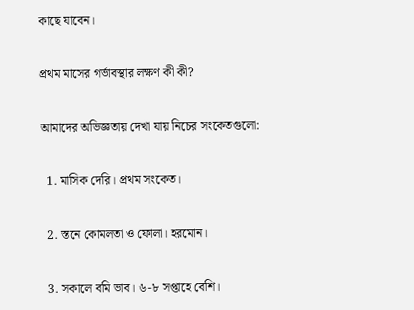কাছে যাবেন।

প্রথম মাসের গর্ভাবস্থার লক্ষণ কী কী?

আমাদের অভিজ্ঞতায় দেখা যায় নিচের সংকেতগুলো:

  1. মাসিক দেরি। প্রথম সংকেত।

  2. স্তনে কোমলতা ও ফোলা। হরমোন।

  3. সকালে বমি ভাব। ৬-৮ সপ্তাহে বেশি।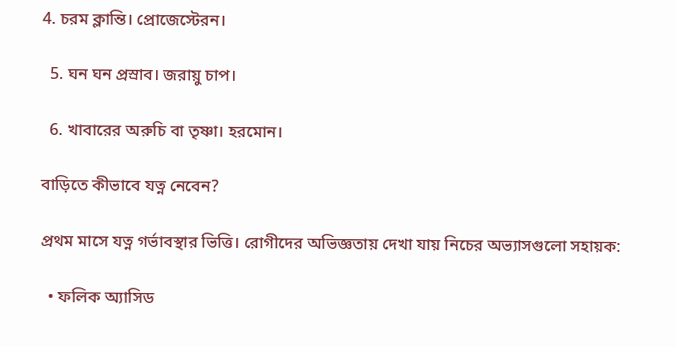4. চরম ক্লান্তি। প্রোজেস্টেরন।

  5. ঘন ঘন প্রস্রাব। জরায়ু চাপ।

  6. খাবারের অরুচি বা তৃষ্ণা। হরমোন।

বাড়িতে কীভাবে যত্ন নেবেন?

প্রথম মাসে যত্ন গর্ভাবস্থার ভিত্তি। রোগীদের অভিজ্ঞতায় দেখা যায় নিচের অভ্যাসগুলো সহায়ক:

  • ফলিক অ্যাসিড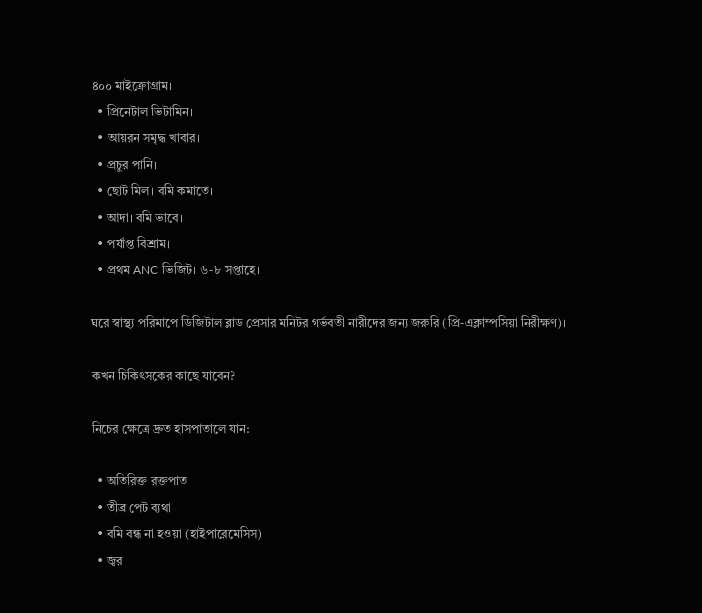৪০০ মাইক্রোগ্রাম।
  • প্রিনেটাল ভিটামিন।
  • আয়রন সমৃদ্ধ খাবার।
  • প্রচুর পানি।
  • ছোট মিল। বমি কমাতে।
  • আদা। বমি ভাবে।
  • পর্যাপ্ত বিশ্রাম।
  • প্রথম ANC ভিজিট। ৬-৮ সপ্তাহে।

ঘরে স্বাস্থ্য পরিমাপে ডিজিটাল ব্লাড প্রেসার মনিটর গর্ভবতী নারীদের জন্য জরুরি (প্রি-এক্লাম্পসিয়া নিরীক্ষণ)।

কখন চিকিৎসকের কাছে যাবেন?

নিচের ক্ষেত্রে দ্রুত হাসপাতালে যান:

  • অতিরিক্ত রক্তপাত
  • তীব্র পেট ব্যথা
  • বমি বন্ধ না হওয়া (হাইপারেমেসিস)
  • জ্বর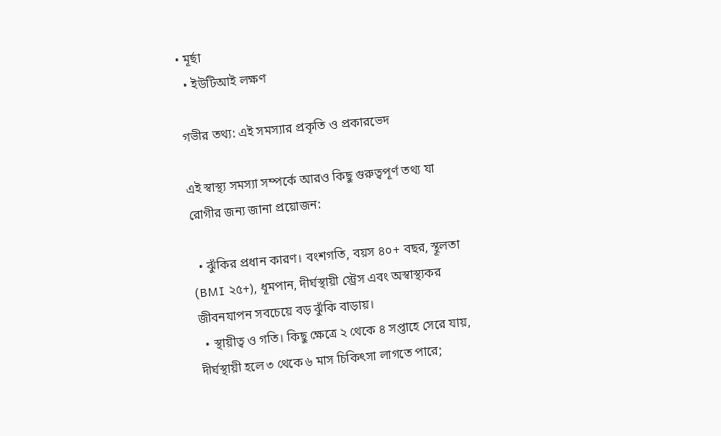• মূর্ছা
  • ইউটিআই লক্ষণ

গভীর তথ্য: এই সমস্যার প্রকৃতি ও প্রকারভেদ

এই স্বাস্থ্য সমস্যা সম্পর্কে আরও কিছু গুরুত্বপূর্ণ তথ্য যা রোগীর জন্য জানা প্রয়োজন:

  • ঝুঁকির প্রধান কারণ। বংশগতি, বয়স ৪০+ বছর, স্থূলতা (BMI ২৫+), ধূমপান, দীর্ঘস্থায়ী স্ট্রেস এবং অস্বাস্থ্যকর জীবনযাপন সবচেয়ে বড় ঝুঁকি বাড়ায়।
  • স্থায়ীত্ব ও গতি। কিছু ক্ষেত্রে ২ থেকে ৪ সপ্তাহে সেরে যায়, দীর্ঘস্থায়ী হলে ৩ থেকে ৬ মাস চিকিৎসা লাগতে পারে;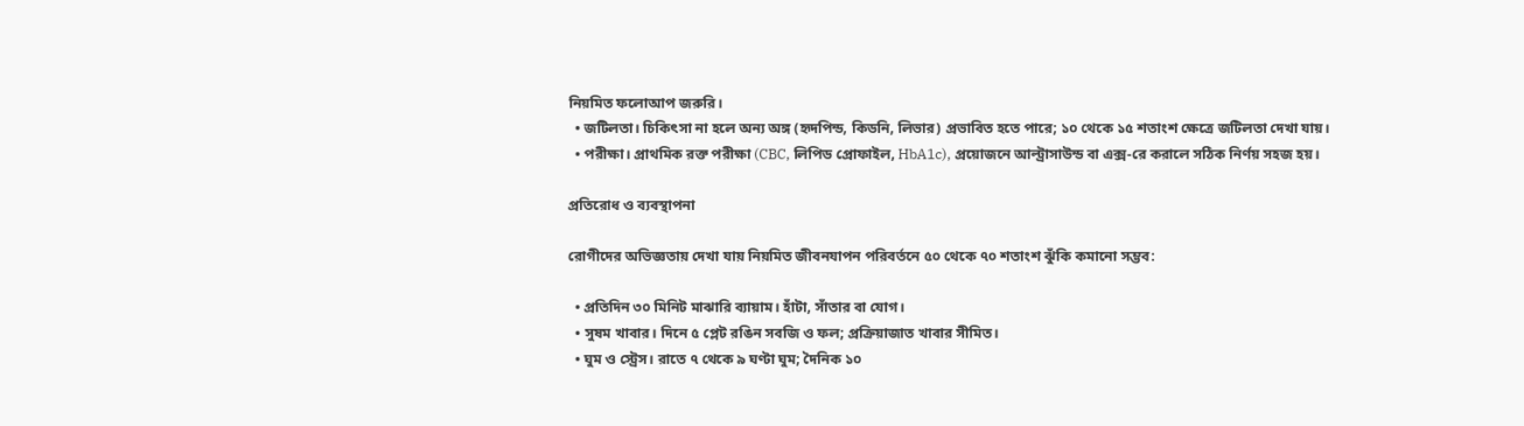নিয়মিত ফলোআপ জরুরি।
  • জটিলতা। চিকিৎসা না হলে অন্য অঙ্গ (হৃদপিন্ড, কিডনি, লিভার) প্রভাবিত হতে পারে; ১০ থেকে ১৫ শতাংশ ক্ষেত্রে জটিলতা দেখা যায়।
  • পরীক্ষা। প্রাথমিক রক্ত পরীক্ষা (CBC, লিপিড প্রোফাইল, HbA1c), প্রয়োজনে আল্ট্রাসাউন্ড বা এক্স-রে করালে সঠিক নির্ণয় সহজ হয়।

প্রতিরোধ ও ব্যবস্থাপনা

রোগীদের অভিজ্ঞতায় দেখা যায় নিয়মিত জীবনযাপন পরিবর্তনে ৫০ থেকে ৭০ শতাংশ ঝুঁকি কমানো সম্ভব:

  • প্রতিদিন ৩০ মিনিট মাঝারি ব্যায়াম। হাঁটা, সাঁতার বা যোগ।
  • সুষম খাবার। দিনে ৫ প্লেট রঙিন সবজি ও ফল; প্রক্রিয়াজাত খাবার সীমিত।
  • ঘুম ও স্ট্রেস। রাতে ৭ থেকে ৯ ঘণ্টা ঘুম; দৈনিক ১০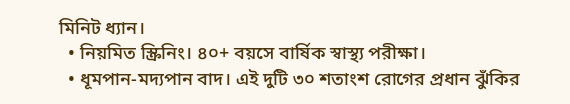মিনিট ধ্যান।
  • নিয়মিত স্ক্রিনিং। ৪০+ বয়সে বার্ষিক স্বাস্থ্য পরীক্ষা।
  • ধূমপান-মদ্যপান বাদ। এই দুটি ৩০ শতাংশ রোগের প্রধান ঝুঁকির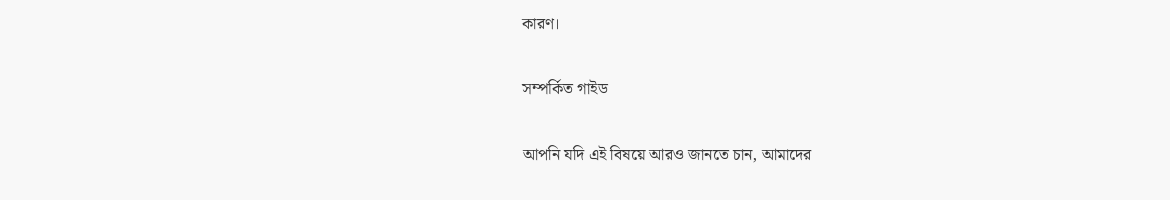কারণ।

সম্পর্কিত গাইড

আপনি যদি এই বিষয়ে আরও জানতে চান, আমাদের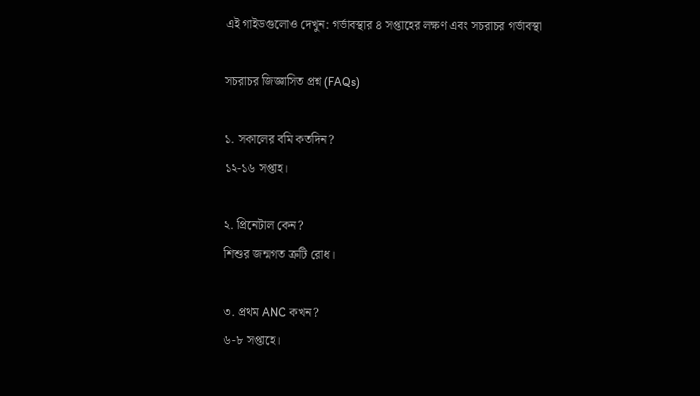এই গাইডগুলোও দেখুন: গর্ভাবস্থার ৪ সপ্তাহের লক্ষণ এবং সচরাচর গর্ভাবস্থা

সচরাচর জিজ্ঞাসিত প্রশ্ন (FAQs)

১. সকালের বমি কতদিন?
১২-১৬ সপ্তাহ।

২. প্রিনেটাল কেন?
শিশুর জন্মগত ত্রুটি রোধ।

৩. প্রথম ANC কখন?
৬-৮ সপ্তাহে।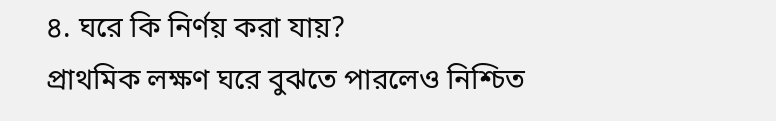৪. ঘরে কি নির্ণয় করা যায়?
প্রাথমিক লক্ষণ ঘরে বুঝতে পারলেও নিশ্চিত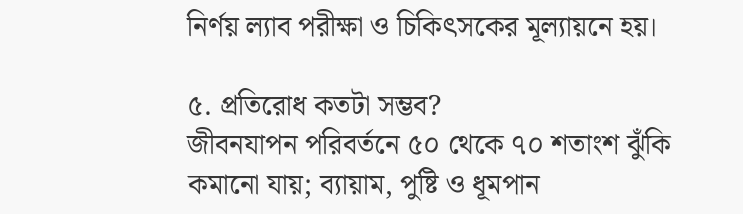নির্ণয় ল্যাব পরীক্ষা ও চিকিৎসকের মূল্যায়নে হয়।

৫. প্রতিরোধ কতটা সম্ভব?
জীবনযাপন পরিবর্তনে ৫০ থেকে ৭০ শতাংশ ঝুঁকি কমানো যায়; ব্যায়াম, পুষ্টি ও ধূমপান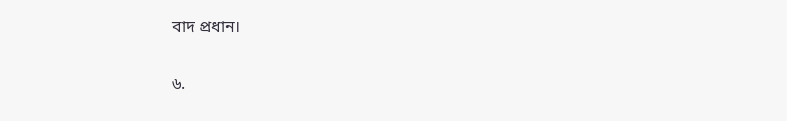বাদ প্রধান।

৬.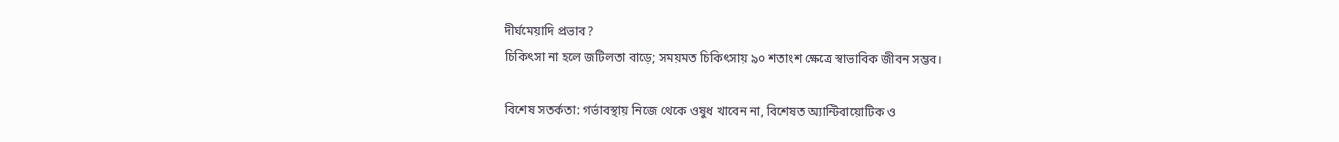দীর্ঘমেয়াদি প্রভাব?
চিকিৎসা না হলে জটিলতা বাড়ে; সময়মত চিকিৎসায় ৯০ শতাংশ ক্ষেত্রে স্বাভাবিক জীবন সম্ভব।

বিশেষ সতর্কতা: গর্ভাবস্থায় নিজে থেকে ওষুধ খাবেন না, বিশেষত অ্যান্টিবায়োটিক ও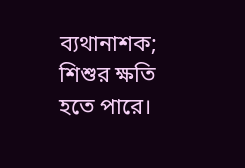ব্যথানাশক; শিশুর ক্ষতি হতে পারে।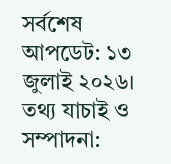সর্বশেষ আপডেট: ১৩ জুলাই ২০২৬। তথ্য যাচাই ও সম্পাদনা: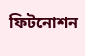ফিটনোশন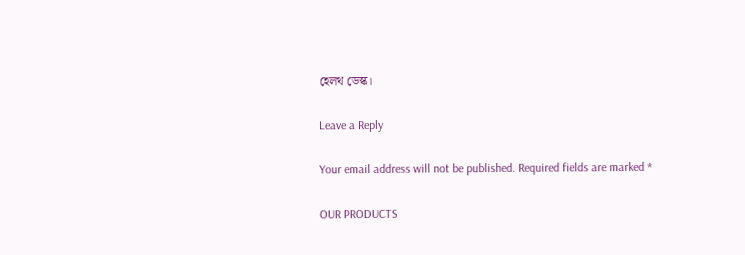হেলথ ডেস্ক।

Leave a Reply

Your email address will not be published. Required fields are marked *

OUR PRODUCTS